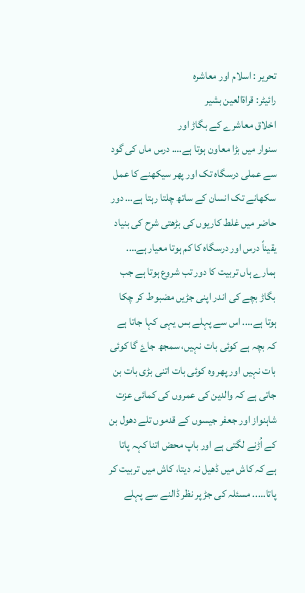تحریر : اسلام اور معاشرہ
رائیٹر: قراۃالعین بشیر
اخلاق معاشرے کے بگاڑ اور
سنوار میں بڑا معاون ہوتا ہے…. درس ماں کی گود سے عملی درسگاہ تک اور پھر سیکھنے کا عمل سکھانے تک انسان کے ساتھ چلتا رہتا ہے… دور حاضر میں غلط کاریوں کی بڑھتی شرح کی بنیاد یقیناً درس اور درسگاہ کا کم ہوتا معیار ہے…. ہمارے ہاں تربیت کا دور تب شروع ہوتا ہے جب بگاڑ بچے کی اندر اپنی جڑیں مضبوط کر چکا ہوتا ہے…. اس سے پہلے بس یہی کہا جاتا ہے کہ بچہ ہے کوئی بات نہیں، سمجھ جاۓ گا کوئی بات نہیں اور پھر وہ کوئی بات اتنی بڑی بات بن جاتی ہے کہ والدین کی عمروں کی کمائی عزت شاہنواز اور جعفر جیسوں کے قدموں تلے دھول بن کے اُڑنے لگتی ہے اور باپ محض اتنا کہہ پاتا ہے کہ کاش میں ڈھیل نہ دیتا، کاش میں تربیت کر پاتا….. مسئلہ کی جڑ پر نظر ڈالنے سے پہلے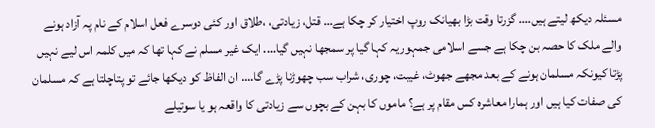مسئلہ دیکھ لیتے ہیں…. گزرتا وقت بڑا بھیانک روپ اختیار کر چکا ہے… قتل، زیادتی، ،طلاق اور کئی دوسرے فعل اسلام کے نام پہ آزاد ہونے والے ملک کا حصہ بن چکا ہے جسے اسلامی جمہوریہ کہا گیا پر سمجھا نہیں گیا…. ایک غیر مسلم نے کہا تھا کہ میں کلمہ اس لیے نہیں پڑتا کیونکہ مسلمان ہونے کے بعد مجھے جھوٹ، غیبت، چوری، شراب سب چھوڑنا پڑے گا…. ان الفاظ کو دیکھا جائے تو پتاچلتا ہے کہ مسلمان کی صفات کیا ہیں اور ہمارا معاشرہ کس مقام پر ہے؟ ماموں کا بہن کے بچوں سے زیادتی کا واقعہ ہو یا سوتیلے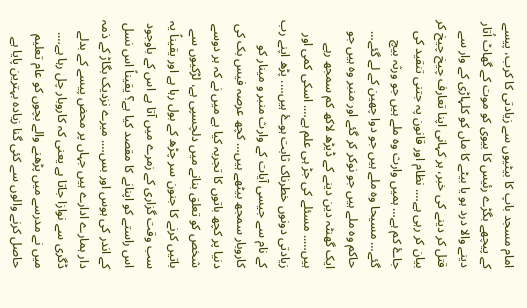امام مسجد باپ کا بیٹیوں سے زیادتی کا کرب، پیسے کے پیچھے بگڑے رئیس کا بیوی کو موت کے گھاٹ اُتار دینے والا درد ہو یا بیٹے کا ماں کو کلہاڑی کے وار سے قتل کر دینے کی خبر، ہر کہانی اپنا تعارف چیخ چیخ کر بیان کر رہی ہے…. نظام اور قانون پہ جتنی تنقید کی جاۓ کم ہے… ہمیں وارث وہ ملے ہیں جو ورثہ بیچ گئے… مسیحا وہ ملے ہیں جو دوا چھین کے لے گئے… حاکم وہ ملے ہیں جو نوکر کر گئے اور منبر وہ ہیں جو ایک گھنٹہ دین دینے کے ڈیڑھ لاکھ کم سمجھ رہے ہیں….. مسئلے کی جڑ ہی علم ہے…. اسکی کمی اور زیادتی دونوں خطرناک ثابت ہوۓ ہیں…. پڑھ اپنے رب کے نام سے جیسی آیات کے وارث منبر و مینار کو کاروبار سمجھ بیٹھے ہیں… کچھ عرصہ فیس بک کی دنیا پر کچھ باتوں کا تجربہ کیا ہے میں نے کہ ہر دوسے شخص کو تعلق بنانے میں دلچسپی ہے، لڑکیوں سے باتیں کرنے کا جنون سر چڑھ کے بول رہا ہے اور یقیناً یہ سب وقت گزاری کے زمرے میں آتا ہے اس کے باوجود اس راستے کو اپنانے کا مقصد کیا ہے؟ یقیناً اس نسل کے اندر کی ہوس اور بس…. میرے نزدیک بگاڑ کے ذمہ دار ہمارے ادارے ہیں جہاں پر محض پیسے کے بدلے ڈگری سے نوازا جاتا ہے یعنی کہ کاروبار چل رہا ہے…. میں نے مدرسے میں پڑھنے والے بچوں کو عام تعلیم حاصل کرنے والوں سے کئی گنا زیادہ بہترین پایا ہے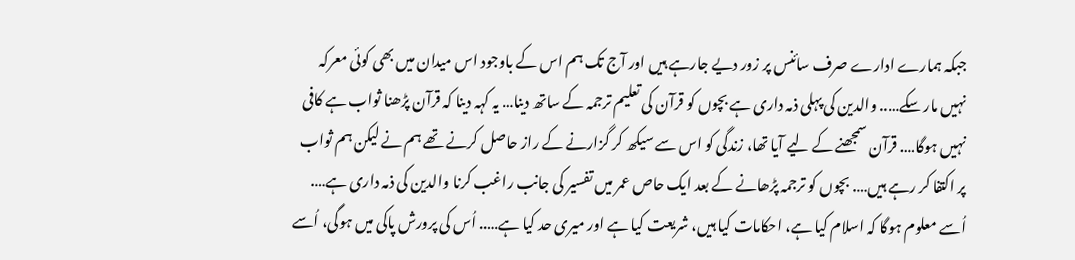جبکہ ہمارے ادارے صرف سائنس پر زور دیے جارہے ہیں اور آج تک ہم اس کے باوجود اس میدان میں بھی کوئی معرکہ نہیں مار سکے….. والدین کی پہلی ذمہ داری ہے بچوں کو قرآن کی تعلیم ترجمہ کے ساتھ دینا… یہ کہہ دینا کہ قرآن پڑھنا ثواب ہے کافی نہیں ہوگا…. قرآن سمجھنے کے لیے آیا تھا، زندگی کو اس سے سیکھ کر گزارنے کے راز حاصل کرنے تھے ہم نے لیکن ہم ثواب پر اکتفا کر رہے ہیں…. بچوں کو ترجمہ پڑھانے کے بعد ایک حاص عمر میں تفسیر کی جانب راغب کرنا والدین کی ذمہ داری ہے…. اُسے معلوم ہوگا کہ اسلام کیا ہے، احکامات کیا ہیں، شریعت کیا ہے اور میری حد کیا ہے….. اُس کی پرورش پاکی میں ہوگی، اُسے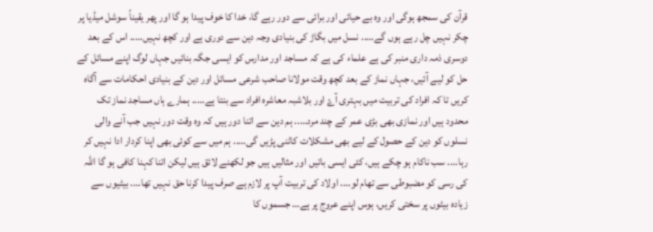قرآن کی سمجھ ہوگی اور وہ بے حیائی اور برائی سے دور رہے گا، خدا کا خوف پیدا ہو گا اور پھر یقیناً سوشل میڈیا پر چکر نہیں چل رہے ہوں گے….. نسل میں بگاڑ کی بنیادی وجہ دین سے دوری ہے اور کچھ نہیں….. اس کے بعد دوسری ذمہ داری منبر کی ہے علماء کی ہے کہ مساجد اور مدارس کو ایسی جگہ بنائیں جہاں لوگ اپنے مسائل کے حل کو لیے آئیں، جہاں نماز کے بعد کچھ وقت مولانا صاحب شرعی مسائل اور دین کے بنیادی احکامات سے آگاہ کریں تا کہ افراد کی تربیت میں بہتری آۓ اور بلاشبہ معاشرہ افراد سے بنتا ہے….. ہمارے ہاں مساجد نماز تک محدود ہیں اور نمازی بھی بڑی عمر کے چند مرد….. ہم دین سے اتنا دور ہیں کہ وہ وقت دور نہیں جب آنے والی نسلوں کو دین کے حصول کے لیے بھی مشکلات کاٹنی پڑیں گی….. ہم میں سے کوئی بھی اپنا کردار ادا نہیں کر رہا…. سب ناکام ہو چکے ہیں، کئی ایسی باتیں اور مثالیں ہیں جو لکھنے لائق ہیں لیکن اتنا کہنا کافی ہو گا اللہ کی رسی کو مضبوطی سے تھام لو…. اولاد کی تربیت آپ پر لازم ہے صرف پیدا کرنا حق نہیں تھا…. بیٹیوں سے زیادہ بیٹوں پر سختی کریں، ہوس اپنے عروج پر ہے… جسموں کا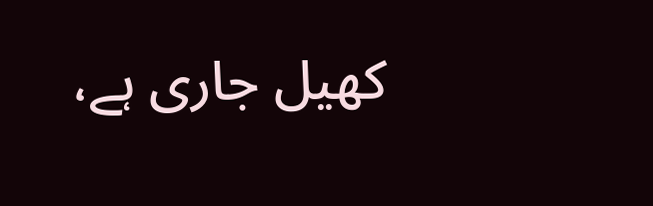کھیل جاری ہے،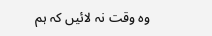وہ وقت نہ لائیں کہ ہم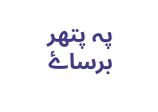پہ پتھر برساۓ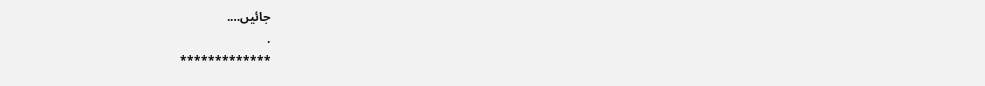جائیں….
.
*************